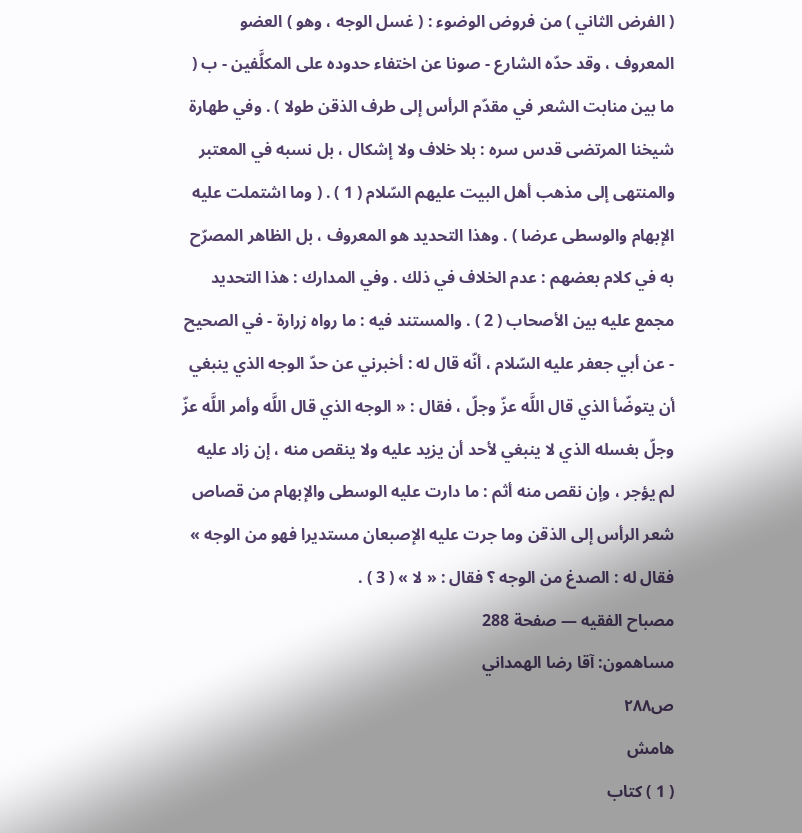( الفرض الثاني ) من فروض الوضوء : ( غسل الوجه ، وهو ) العضو المعروف ، وقد حدّه الشارع - صونا عن اختفاء حدوده على المكلَّفين - ب ( ما بين منابت الشعر في مقدّم الرأس إلى طرف الذقن طولا ) . وفي طهارة شيخنا المرتضى قدس سره : بلا خلاف ولا إشكال ، بل نسبه في المعتبر والمنتهى إلى مذهب أهل البيت عليهم السّلام ( 1 ) . ( وما اشتملت عليه الإبهام والوسطى عرضا ) . وهذا التحديد هو المعروف ، بل الظاهر المصرّح به في كلام بعضهم : عدم الخلاف في ذلك . وفي المدارك : هذا التحديد مجمع عليه بين الأصحاب ( 2 ) . والمستند فيه : ما رواه زرارة - في الصحيح - عن أبي جعفر عليه السّلام ، أنّه قال له : أخبرني عن حدّ الوجه الذي ينبغي أن يتوضّأ الذي قال اللَّه عزّ وجلّ ، فقال : « الوجه الذي قال اللَّه وأمر اللَّه عزّ وجلّ بغسله الذي لا ينبغي لأحد أن يزيد عليه ولا ينقص منه ، إن زاد عليه لم يؤجر ، وإن نقص منه أثم : ما دارت عليه الوسطى والإبهام من قصاص شعر الرأس إلى الذقن وما جرت عليه الإصبعان مستديرا فهو من الوجه » فقال له : الصدغ من الوجه ؟ فقال : « لا » ( 3 ) .
مصباح الفقيه — صفحة 288
مساهمون: آقا رضا الهمداني
ص٢٨٨
هامش
( 1 ) كتاب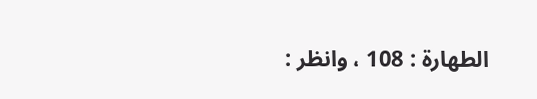الطهارة : 108 ، وانظر :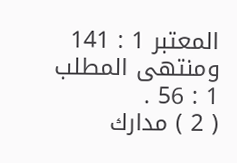المعتبر 1 : 141 ومنتهى المطلب 1 : 56 .
( 2 ) مدارك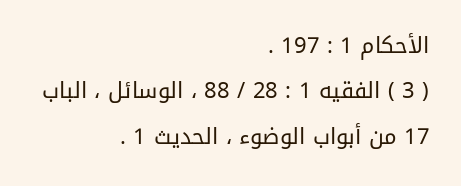الأحكام 1 : 197 .
( 3 ) الفقيه 1 : 28 / 88 ، الوسائل ، الباب 17 من أبواب الوضوء ، الحديث 1 .